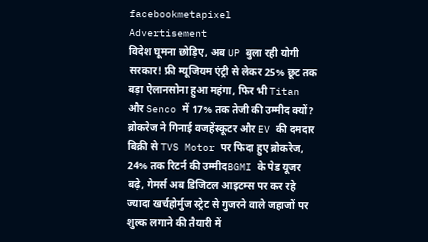facebookmetapixel
Advertisement
विदेश घूमना छोड़िए, अब UP बुला रही योगी सरकार! फ्री म्यूजियम एंट्री से लेकर 25% छूट तक बड़ा ऐलानसोना हुआ महंगा, फिर भी Titan और Senco में 17% तक तेजी की उम्मीद क्यों? ब्रोकरेज ने गिनाई वजहेंस्कूटर और EV की दमदार बिक्री से TVS Motor पर फिदा हुए ब्रोकरेज, 24% तक रिटर्न की उम्मीदBGMI के पेड यूजर बढ़े, गेमर्स अब डिजिटल आइटम्स पर कर रहे ज्यादा खर्चहोर्मुज स्ट्रेट से गुजरने वाले जहाजों पर शुल्क लगाने की तैयारी में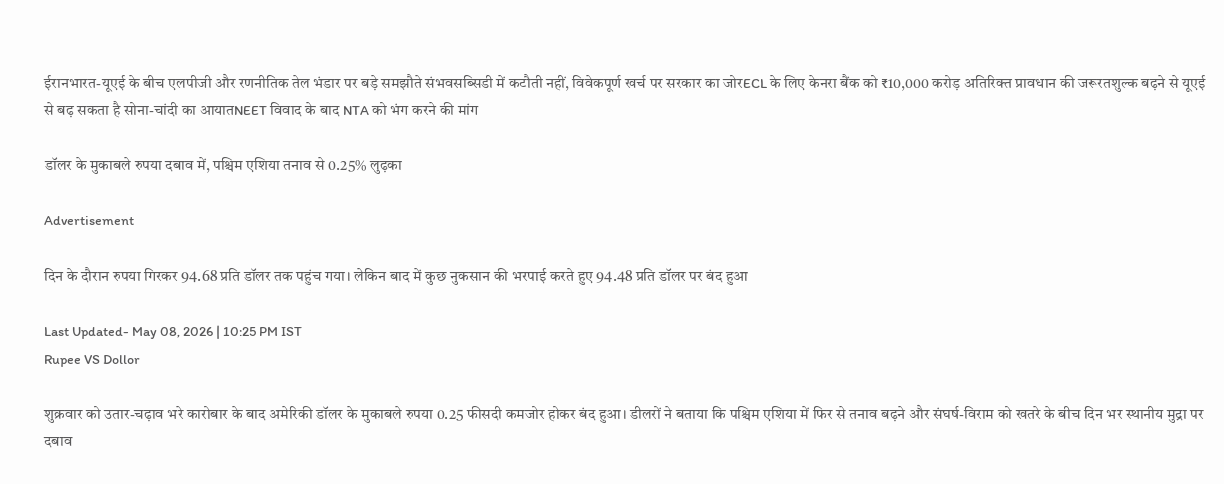ईरानभारत-यूएई के बीच एलपीजी और रणनीतिक तेल भंडार पर बड़े समझौते संभवसब्सिडी में कटौती नहीं, विवेकपूर्ण खर्च पर सरकार का जोरECL के लिए केनरा बैंक को ₹10,000 करोड़ अतिरिक्त प्रावधान की जरूरतशुल्क बढ़ने से यूएई से बढ़ सकता है सोना-चांदी का आयातNEET विवाद के बाद NTA को भंग करने की मांग

डॉलर के मुकाबले रुपया दबाव में, पश्चिम एशिया तनाव से 0.25% लुढ़का

Advertisement

दिन के दौरान रुपया गिरकर 94.68 प्रति डॉलर तक पहुंच गया। लेकिन बाद में कुछ नुकसान की भरपाई करते हुए 94.48 प्रति डॉलर पर बंद हुआ

Last Updated- May 08, 2026 | 10:25 PM IST
Rupee VS Dollor

शुक्रवार को उतार-चढ़ाव भरे कारोबार के बाद अमेरिकी डॉलर के मुकाबले रुपया 0.25 फीसदी कमजोर होकर बंद हुआ। डीलरों ने बताया कि पश्चिम एशिया में फिर से तनाव बढ़ने और संघर्ष-विराम को खतरे के बीच दिन भर स्थानीय मुद्रा पर दबाव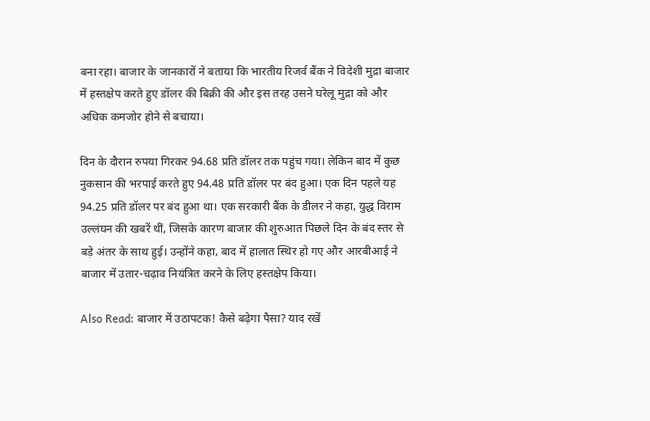बना रहा। बाजार के जानकारों ने बताया कि भारतीय रिजर्व बैंक ने विदेशी मुद्रा बाजार में हस्तक्षेप करते हुए डॉलर की बिक्री की और इस तरह उसने घरेलू मुद्रा को और अधिक कमजोर होने से बचाया।

दिन के दौरान रुपया गिरकर 94.68 प्रति डॉलर तक पहुंच गया। लेकिन बाद में कुछ नुकसान की भरपाई करते हुए 94.48 प्रति डॉलर पर बंद हुआ। एक दिन पहले यह 94.25 प्रति डॉलर पर बंद हुआ था। एक सरकारी बैंक के डीलर ने कहा, युद्ध विराम उल्लंघन की खबरें थीं, जिसके कारण बाजार की शुरुआत पिछले दिन के बंद स्तर से बड़े अंतर के साथ हुई। उन्होंने कहा, बाद में हालात स्थिर हो गए और आरबीआई ने बाजार में उतार-चढ़ाव नियंत्रित करने के लिए हस्तक्षेप किया।

Also Read: बाजार में उठापटक! कैसे बढ़ेगा पैसा? याद रखें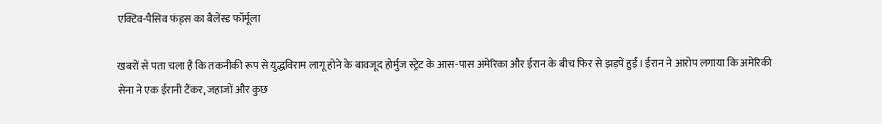एक्टिव-पैसिव फंड्स का बैलेंस्ड फॉर्मूला

खबरों से पता चला है कि तकनीकी रूप से युद्धविराम लागू होने के बावजूद होर्मुज स्ट्रेट के आस-पास अमेरिका और ईरान के बीच फिर से झड़पें हुईं। ईरान ने आरोप लगाया कि अमेरिकी सेना ने एक ईरानी टैंकर, जहाजों और कुछ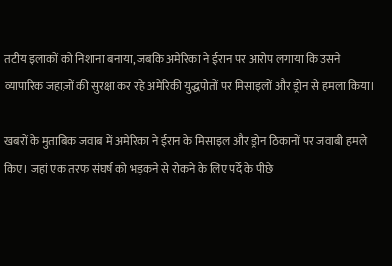तटीय इलाकों को निशाना बनाया, जबकि अमेरिका ने ईरान पर आरोप लगाया कि उसने व्यापारिक जहाज़ों की सुरक्षा कर रहे अमेरिकी युद्धपोतों पर मिसाइलों और ड्रोन से हमला किया।

खबरों के मुताबिक जवाब में अमेरिका ने ईरान के मिसाइल और ड्रोन ठिकानों पर जवाबी हमले किए। जहां एक तरफ संघर्ष को भड़कने से रोकने के लिए पर्दे के पीछे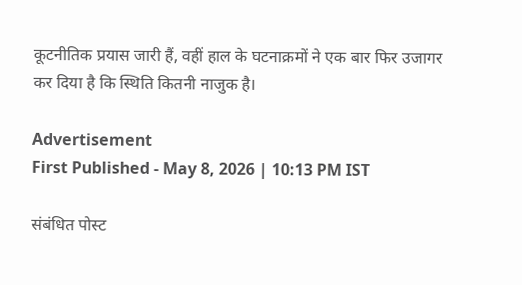कूटनीतिक प्रयास जारी हैं, वहीं हाल के घटनाक्रमों ने एक बार फिर उजागर कर दिया है कि स्थिति कितनी नाजुक है।

Advertisement
First Published - May 8, 2026 | 10:13 PM IST

संबंधित पोस्ट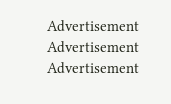Advertisement
Advertisement
Advertisement